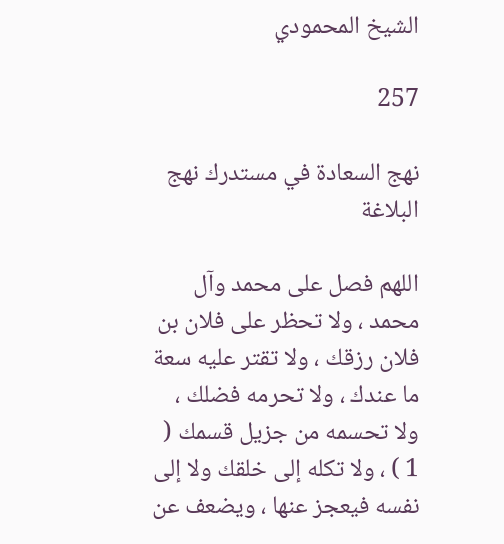الشيخ المحمودي

257

نهج السعادة في مستدرك نهج البلاغة

اللهم فصل على محمد وآل محمد ، ولا تحظر على فلان بن فلان رزقك ، ولا تقتر عليه سعة ما عندك ، ولا تحرمه فضلك ، ولا تحسمه من جزيل قسمك ( 1 ) ، ولا تكله إلى خلقك ولا إلى نفسه فيعجز عنها ، ويضعف عن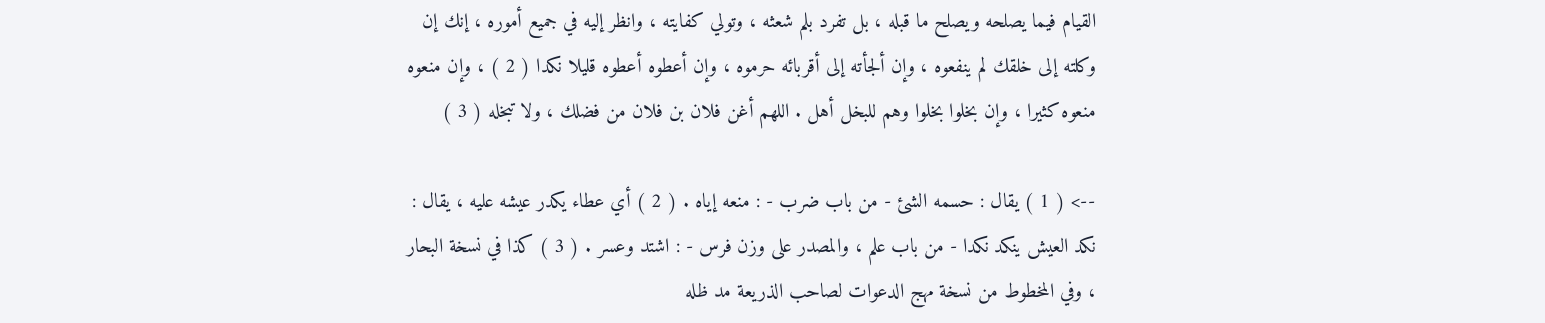القيام فيما يصلحه ويصلح ما قبله ، بل تفرد بلم شعثه ، وتولي كفايته ، وانظر إليه في جميع أموره ، إنك إن وكلته إلى خلقك لم ينفعوه ، وإن ألجأته إلى أقربائه حرموه ، وإن أعطوه أعطوه قليلا نكدا ( 2 ) ، وإن منعوه منعوه كثيرا ، وإن بخلوا بخلوا وهم للبخل أهل . اللهم أغن فلان بن فلان من فضلك ، ولا تبخله ( 3 )

--> ( 1 ) يقال : حسمه الشئ - من باب ضرب - : منعه إياه . ( 2 ) أي عطاء يكدر عيشه عليه ، يقال : نكد العيش ينكد نكدا - من باب علم ، والمصدر على وزن فرس - : اشتد وعسر . ( 3 ) كذا في نسخة البحار ، وفي المخطوط من نسخة مهج الدعوات لصاحب الذريعة مد ظله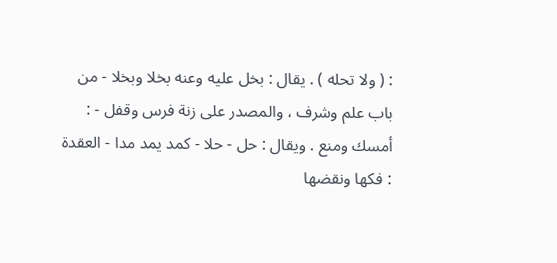: ( ولا تحله ) . يقال : بخل عليه وعنه بخلا وبخلا - من باب علم وشرف ، والمصدر على زنة فرس وقفل - : أمسك ومنع . ويقال : حل - حلا - كمد يمد مدا - العقدة : فكها ونقضها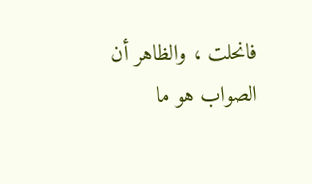فانحلت ، والظاهر أن الصواب هو ما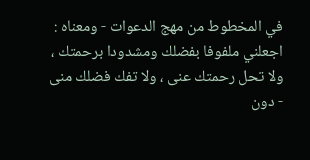في المخطوط من مهج الدعوات - ومعناه : اجعلني ملفوفا بفضلك ومشدودا برحمتك ، ولا تحل رحمتك عنى ، ولا تفك فضلك منى - دون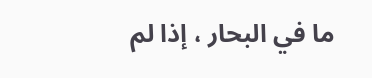ما في البحار ، إذا لم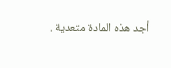أجد هذه المادة متعدية .